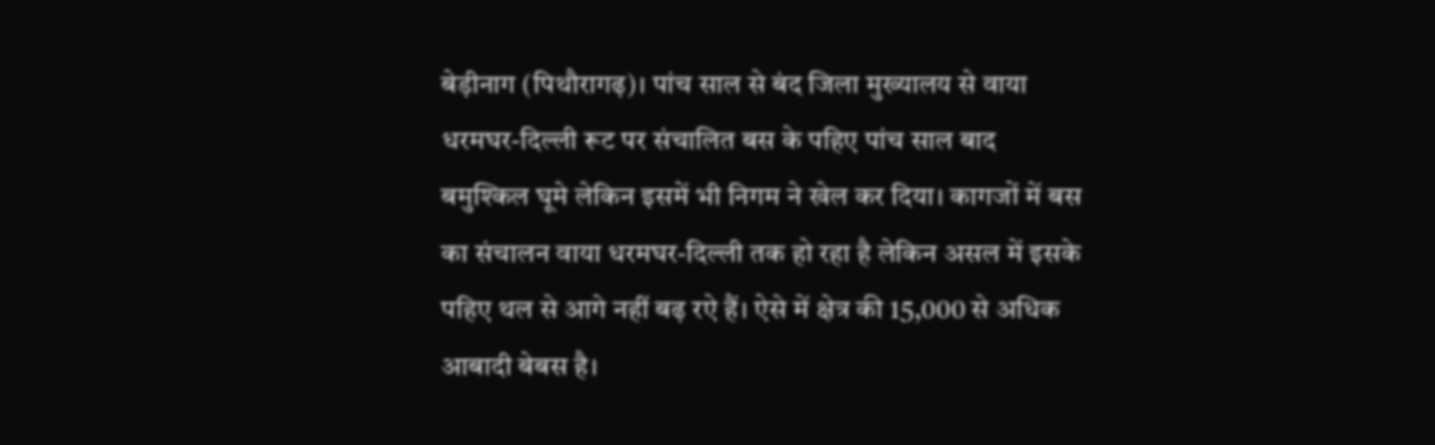बेड़ीनाग (पिथौरागढ़)। पांच साल से बंद जिला मुख्यालय से वाया धरमघर-दिल्ली रूट पर संचालित बस के पहिए पांच साल बाद बमुश्किल घूमे लेकिन इसमें भी निगम ने खेल कर दिया। कागजों में बस का संचालन वाया धरमघर-दिल्ली तक हो रहा है लेकिन असल में इसके पहिए थल से आगे नहीं बढ़ रऐ हैं। ऐसे में क्षेत्र की 15,000 से अधिक आबादी बेबस है।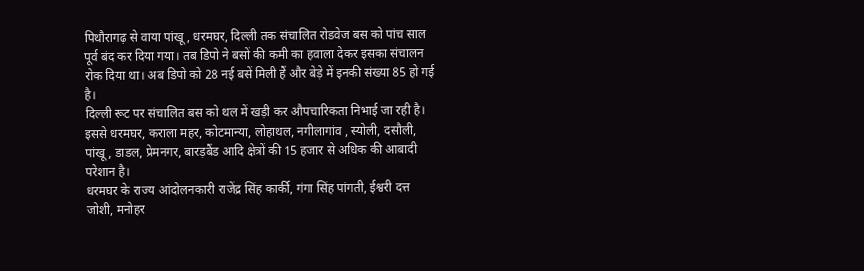पिथौरागढ़ से वाया पांखू, धरमघर, दिल्ली तक संचालित रोडवेज बस को पांच साल पूर्व बंद कर दिया गया। तब डिपो ने बसों की कमी का हवाला देकर इसका संचालन रोक दिया था। अब डिपो को 28 नई बसें मिली हैं और बेड़े में इनकी संख्या 85 हो गई है।
दिल्ली रूट पर संचालित बस को थल में खड़ी कर औपचारिकता निभाई जा रही है। इससे धरमघर, कराला महर, कोटमान्या, लोहाथल, नगीलागांव , स्योली, दसौली, पांखू, डाडल, प्रेमनगर, बारड़बैंड आदि क्षेत्रों की 15 हजार से अधिक की आबादी परेशान है।
धरमघर के राज्य आंदोलनकारी राजेंद्र सिंह कार्की, गंगा सिंह पांगती, ईश्वरी दत्त जोशी, मनोहर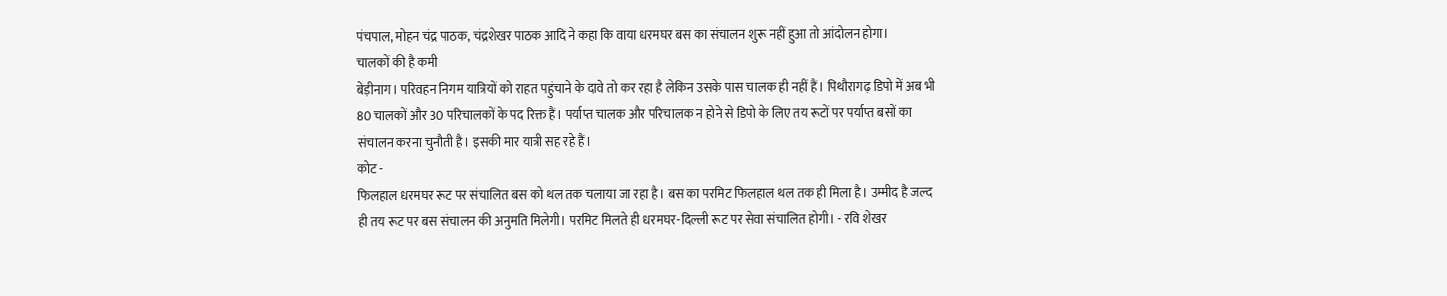पंचपाल, मोहन चंद्र पाठक, चंद्रशेखर पाठक आदि ने कहा कि वाया धरमघर बस का संचालन शुरू नहीं हुआ तो आंदोलन होगा।
चालकों की है कमी
बेड़ीनाग। परिवहन निगम यात्रियों को राहत पहुंचाने के दावे तो कर रहा है लेकिन उसके पास चालक ही नहीं हैं। पिथौरागढ़ डिपो में अब भी 80 चालकों और 30 परिचालकों के पद रिक्त हैं। पर्याप्त चालक और परिचालक न होने से डिपो के लिए तय रूटों पर पर्याप्त बसों का संचालन करना चुनौती है। इसकी मार यात्री सह रहे हैं।
कोट -
फिलहाल धरमघर रूट पर संचालित बस को थल तक चलाया जा रहा है। बस का परमिट फिलहाल थल तक ही मिला है। उम्मीद है जल्द ही तय रूट पर बस संचालन की अनुमति मिलेगी। परमिट मिलते ही धरमघर-दिल्ली रूट पर सेवा संचालित होगी। - रवि शेखर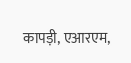कापड़ी, एआरएम,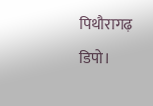पिथौरागढ़ डिपो।